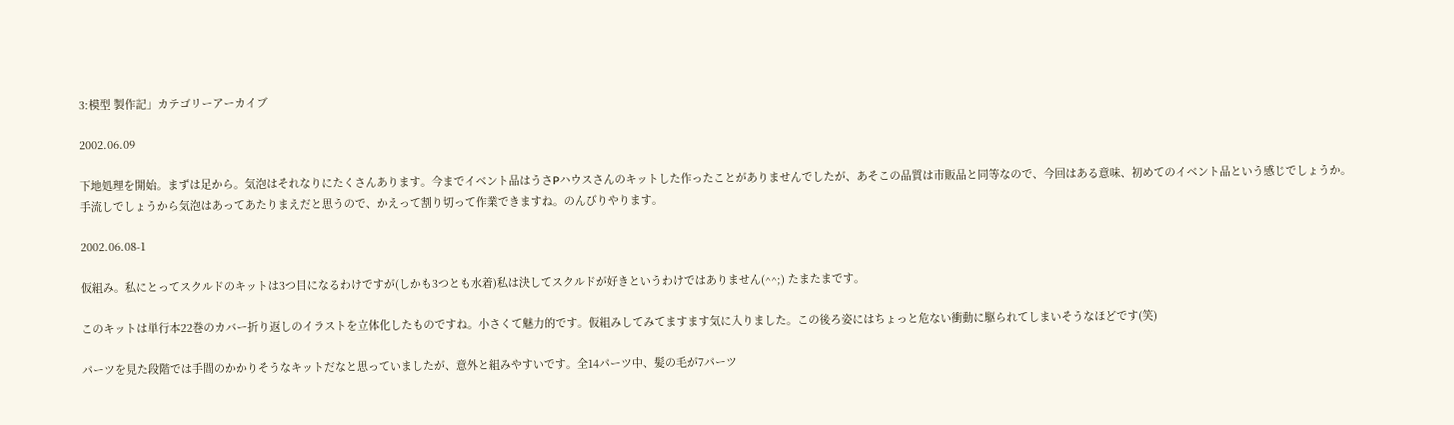3:模型 製作記」カテゴリーアーカイブ

2002.06.09

下地処理を開始。まずは足から。気泡はそれなりにたくさんあります。今までイベント品はうさPハウスさんのキットした作ったことがありませんでしたが、あそこの品質は市販品と同等なので、今回はある意味、初めてのイベント品という感じでしょうか。手流しでしょうから気泡はあってあたりまえだと思うので、かえって割り切って作業できますね。のんびりやります。

2002.06.08-1

仮組み。私にとってスクルドのキットは3つ目になるわけですが(しかも3つとも水着)私は決してスクルドが好きというわけではありません(^^;) たまたまです。

このキットは単行本22巻のカバー折り返しのイラストを立体化したものですね。小さくて魅力的です。仮組みしてみてますます気に入りました。この後ろ姿にはちょっと危ない衝動に駆られてしまいそうなほどです(笑)

パーツを見た段階では手間のかかりそうなキットだなと思っていましたが、意外と組みやすいです。全14パーツ中、髪の毛が7パーツ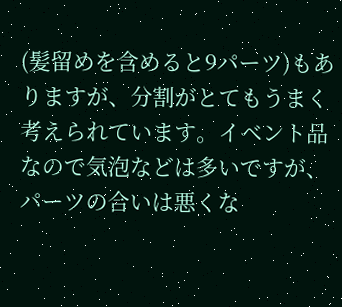(髪留めを含めると9パーツ)もありますが、分割がとてもうまく考えられています。イベント品なので気泡などは多いですが、パーツの合いは悪くな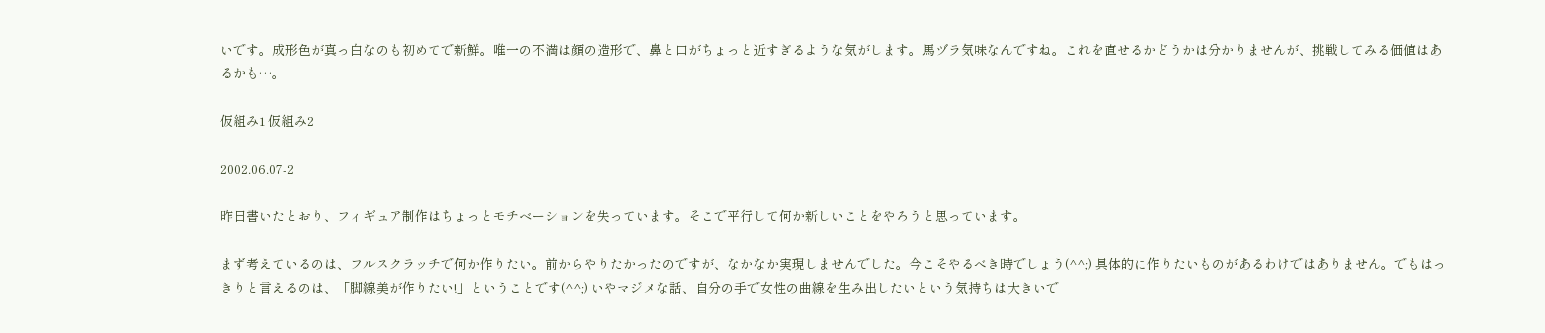いです。成形色が真っ白なのも初めてで新鮮。唯一の不満は顔の造形で、鼻と口がちょっと近すぎるような気がします。馬ヅラ気味なんですね。これを直せるかどうかは分かりませんが、挑戦してみる価値はあるかも…。

仮組み1 仮組み2

2002.06.07-2

昨日書いたとおり、フィギュア制作はちょっとモチベーションを失っています。そこで平行して何か新しいことをやろうと思っています。

まず考えているのは、フルスクラッチで何か作りたい。前からやりたかったのですが、なかなか実現しませんでした。今こそやるべき時でしょう(^^;) 具体的に作りたいものがあるわけではありません。でもはっきりと言えるのは、「脚線美が作りたい!」ということです(^^;) いやマジメな話、自分の手で女性の曲線を生み出したいという気持ちは大きいで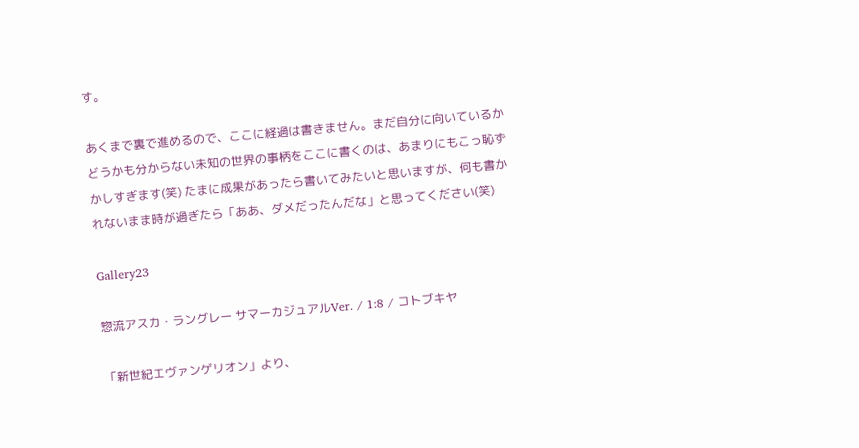す。

あくまで裏で進めるので、ここに経過は書きません。まだ自分に向いているかどうかも分からない未知の世界の事柄をここに書くのは、あまりにもこっ恥ずかしすぎます(笑) たまに成果があったら書いてみたいと思いますが、何も書かれないまま時が過ぎたら「ああ、ダメだったんだな」と思ってください(笑)

Gallery23

惣流アスカ・ラングレー サマーカジュアルVer. / 1:8 / コトブキヤ

「新世紀エヴァンゲリオン」より、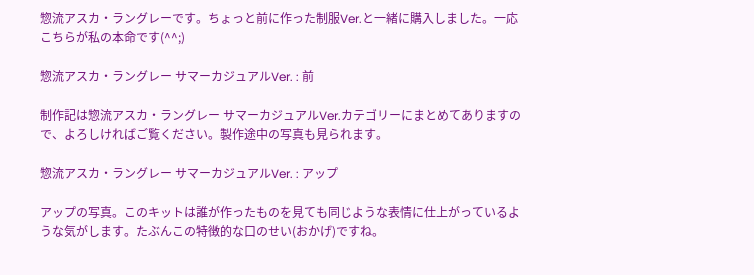惣流アスカ・ラングレーです。ちょっと前に作った制服Ver.と一緒に購入しました。一応こちらが私の本命です(^^;)

惣流アスカ・ラングレー サマーカジュアルVer. : 前

制作記は惣流アスカ・ラングレー サマーカジュアルVer.カテゴリーにまとめてありますので、よろしければご覧ください。製作途中の写真も見られます。

惣流アスカ・ラングレー サマーカジュアルVer. : アップ

アップの写真。このキットは誰が作ったものを見ても同じような表情に仕上がっているような気がします。たぶんこの特徴的な口のせい(おかげ)ですね。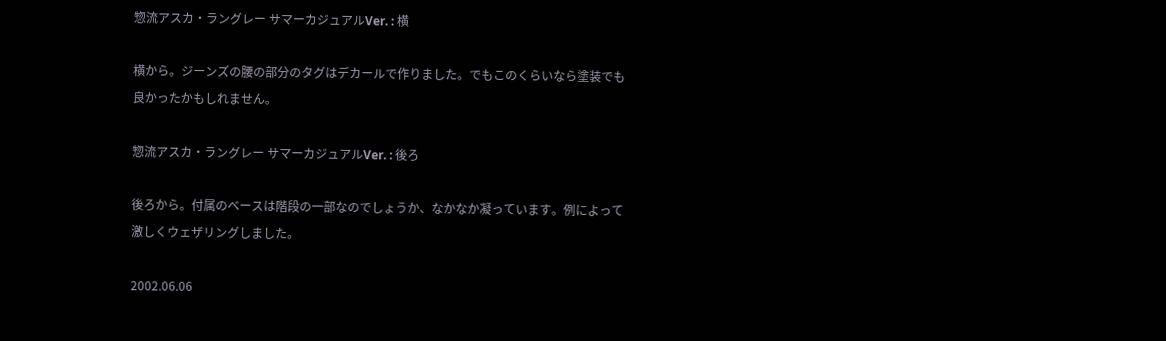惣流アスカ・ラングレー サマーカジュアルVer. : 横

横から。ジーンズの腰の部分のタグはデカールで作りました。でもこのくらいなら塗装でも良かったかもしれません。

惣流アスカ・ラングレー サマーカジュアルVer. : 後ろ

後ろから。付属のベースは階段の一部なのでしょうか、なかなか凝っています。例によって激しくウェザリングしました。

2002.06.06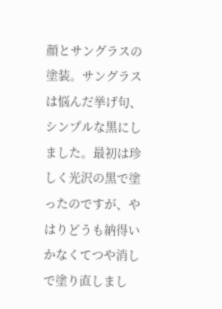顔とサングラスの塗装。サングラスは悩んだ挙げ句、シンプルな黒にしました。最初は珍しく光沢の黒で塗ったのですが、やはりどうも納得いかなくてつや消しで塗り直しまし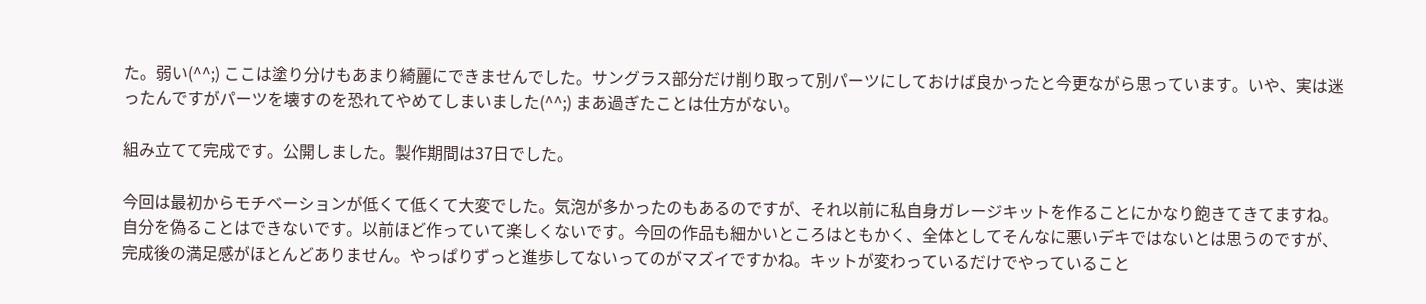た。弱い(^^;) ここは塗り分けもあまり綺麗にできませんでした。サングラス部分だけ削り取って別パーツにしておけば良かったと今更ながら思っています。いや、実は迷ったんですがパーツを壊すのを恐れてやめてしまいました(^^;) まあ過ぎたことは仕方がない。

組み立てて完成です。公開しました。製作期間は37日でした。

今回は最初からモチベーションが低くて低くて大変でした。気泡が多かったのもあるのですが、それ以前に私自身ガレージキットを作ることにかなり飽きてきてますね。自分を偽ることはできないです。以前ほど作っていて楽しくないです。今回の作品も細かいところはともかく、全体としてそんなに悪いデキではないとは思うのですが、完成後の満足感がほとんどありません。やっぱりずっと進歩してないってのがマズイですかね。キットが変わっているだけでやっていること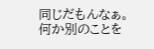同じだもんなぁ。何か別のことを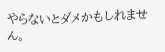やらないとダメかもしれません。